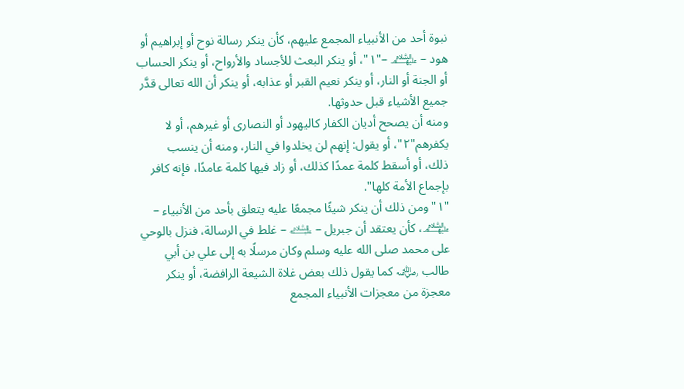نبوة أحد من الأنبياء المجمع عليهم، كأن ينكر رسالة نوح أو إبراهيم أو هود – ﵈ –"١"، أو ينكر البعث للأجساد والأرواح، أو ينكر الحساب أو الجنة أو النار، أو ينكر نعيم القبر أو عذابه، أو ينكر أن الله تعالى قدَّر جميع الأشياء قبل حدوثها.
ومنه أن يصحح أديان الكفار كاليهود أو النصارى أو غيرهم، أو لا يكفرهم"٢"، أو يقول: إنهم لن يخلدوا في النار، ومنه أن ينسب
ذلك، أو أسقط كلمة عمدًا كذلك، أو زاد فيها كلمة عامدًا، فإنه كافر بإجماع الأمة كلها".
"١" ومن ذلك أن ينكر شيئًا مجمعًا عليه يتعلق بأحد من الأنبياء – ﵈، كأن يعتقد أن جبريل – ﵇ – غلط في الرسالة، فنزل بالوحي على محمد صلى الله عليه وسلم وكان مرسلًا به إلى علي بن أبي طالب ﵁ كما يقول ذلك بعض غلاة الشيعة الرافضة، أو ينكر معجزة من معجزات الأنبياء المجمع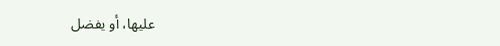عليها، أو يفضل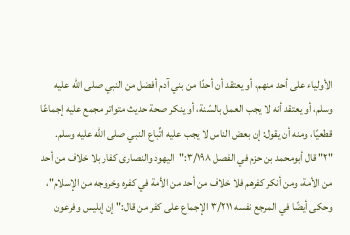الأولياء على أحد منهم، أو يعتقد أن أحدًا من بني آدم أفضل من النبي صلى الله عليه وسلم، أو يعتقد أنه لا يجب العمل بالسّنة، أو ينكر صحة حديث متواتر مجمع عليه إجماعًا قطعيًا، ومنه أن يقول: إن بعض الناس لا يجب عليه اتِّباع النبي صلى الله عليه وسلم.
"٢" قال أبومحمد بن حزم في الفصل ٣/١٩٨:"اليهود والنصارى كفار بلا خلاف من أحد من الأمة، ومن أنكر كفرهم فلا خلاف من أحد من الأمة في كفره وخروجه من الإسلام"، وحكى أيضًا في المرجع نفسه ٣/٢١١ الإجماع على كفر من قال:"إن إبليس وفرعون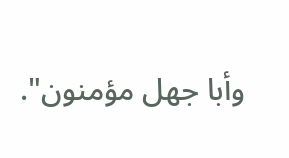وأبا جهل مؤمنون".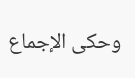وحكى الإجماع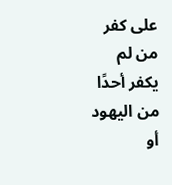على كفر من لم يكفر أحدًا من اليهود أو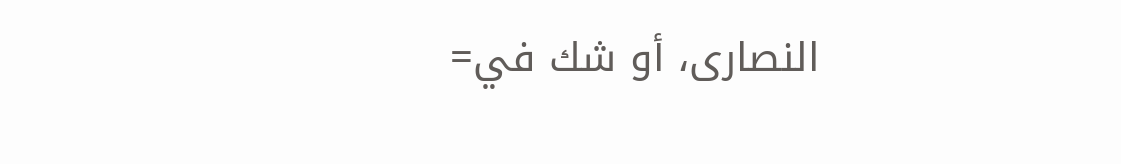النصارى، أو شك في=